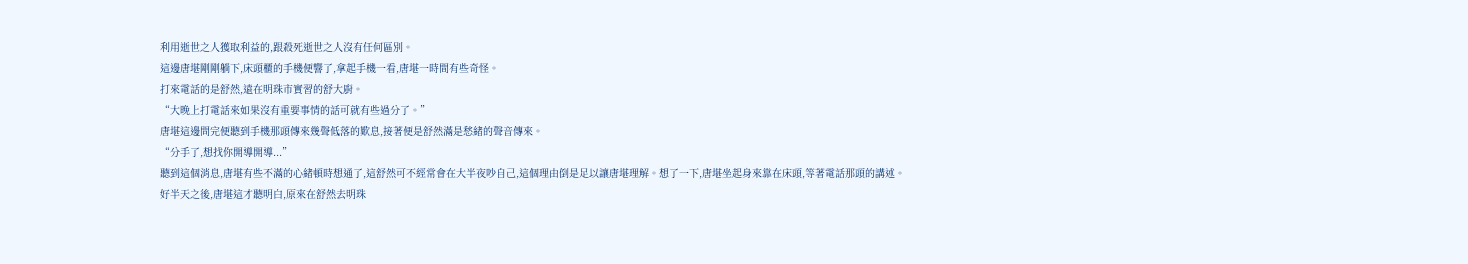利用逝世之人獲取利益的,跟殺死逝世之人沒有任何區別。
這邊唐堪剛剛躺下,床頭櫃的手機便響了,拿起手機一看,唐堪一時間有些奇怪。
打來電話的是舒然,遠在明珠市實習的舒大廚。
“大晚上打電話來如果沒有重要事情的話可就有些過分了。”
唐堪這邊問完便聽到手機那頭傳來幾聲低落的歎息,接著便是舒然滿是愁緒的聲音傳來。
“分手了,想找你開導開導...”
聽到這個消息,唐堪有些不滿的心緒頓時想通了,這舒然可不經常會在大半夜吵自己,這個理由倒是足以讓唐堪理解。想了一下,唐堪坐起身來靠在床頭,等著電話那頭的講述。
好半天之後,唐堪這才聽明白,原來在舒然去明珠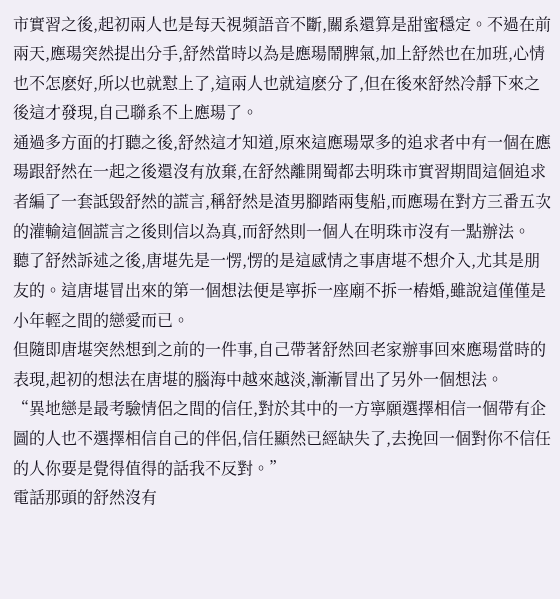市實習之後,起初兩人也是每天視頻語音不斷,關系還算是甜蜜穩定。不過在前兩天,應瑒突然提出分手,舒然當時以為是應瑒鬧脾氣,加上舒然也在加班,心情也不怎麽好,所以也就懟上了,這兩人也就這麽分了,但在後來舒然冷靜下來之後這才發現,自己聯系不上應瑒了。
通過多方面的打聽之後,舒然這才知道,原來這應瑒眾多的追求者中有一個在應瑒跟舒然在一起之後還沒有放棄,在舒然離開蜀都去明珠市實習期間這個追求者編了一套詆毀舒然的謊言,稱舒然是渣男腳踏兩隻船,而應瑒在對方三番五次的灌輸這個謊言之後則信以為真,而舒然則一個人在明珠市沒有一點辦法。
聽了舒然訴述之後,唐堪先是一愣,愣的是這感情之事唐堪不想介入,尤其是朋友的。這唐堪冒出來的第一個想法便是寧拆一座廟不拆一樁婚,雖說這僅僅是小年輕之間的戀愛而已。
但隨即唐堪突然想到之前的一件事,自己帶著舒然回老家辦事回來應瑒當時的表現,起初的想法在唐堪的腦海中越來越淡,漸漸冒出了另外一個想法。
“異地戀是最考驗情侶之間的信任,對於其中的一方寧願選擇相信一個帶有企圖的人也不選擇相信自己的伴侶,信任顯然已經缺失了,去挽回一個對你不信任的人你要是覺得值得的話我不反對。”
電話那頭的舒然沒有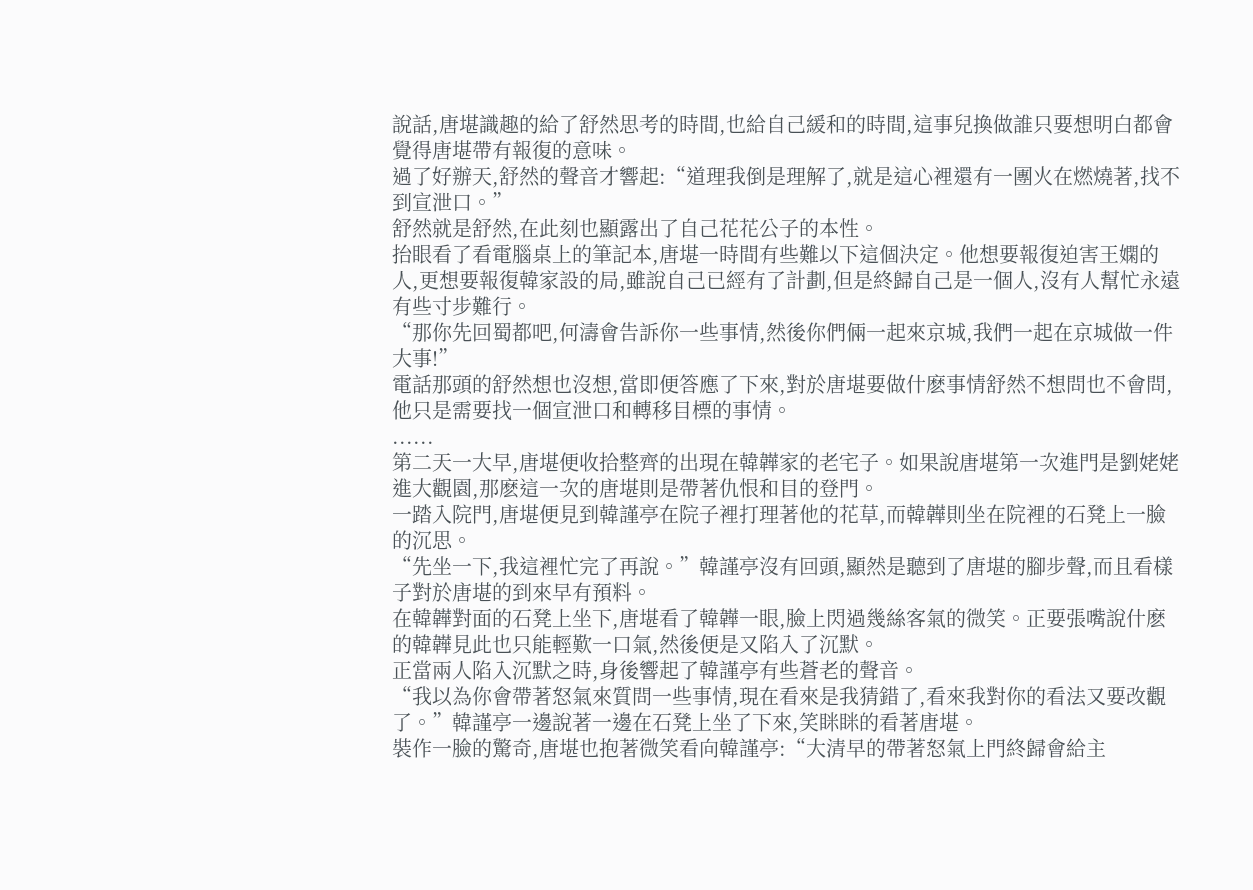說話,唐堪識趣的給了舒然思考的時間,也給自己緩和的時間,這事兒換做誰只要想明白都會覺得唐堪帶有報復的意味。
過了好辦天,舒然的聲音才響起:“道理我倒是理解了,就是這心裡還有一團火在燃燒著,找不到宣泄口。”
舒然就是舒然,在此刻也顯露出了自己花花公子的本性。
抬眼看了看電腦桌上的筆記本,唐堪一時間有些難以下這個決定。他想要報復迫害王嫻的人,更想要報復韓家設的局,雖說自己已經有了計劃,但是終歸自己是一個人,沒有人幫忙永遠有些寸步難行。
“那你先回蜀都吧,何濤會告訴你一些事情,然後你們倆一起來京城,我們一起在京城做一件大事!”
電話那頭的舒然想也沒想,當即便答應了下來,對於唐堪要做什麽事情舒然不想問也不會問,他只是需要找一個宣泄口和轉移目標的事情。
......
第二天一大早,唐堪便收拾整齊的出現在韓韡家的老宅子。如果說唐堪第一次進門是劉姥姥進大觀園,那麽這一次的唐堪則是帶著仇恨和目的登門。
一踏入院門,唐堪便見到韓謹亭在院子裡打理著他的花草,而韓韡則坐在院裡的石凳上一臉的沉思。
“先坐一下,我這裡忙完了再說。”韓謹亭沒有回頭,顯然是聽到了唐堪的腳步聲,而且看樣子對於唐堪的到來早有預料。
在韓韡對面的石凳上坐下,唐堪看了韓韡一眼,臉上閃過幾絲客氣的微笑。正要張嘴說什麽的韓韡見此也只能輕歎一口氣,然後便是又陷入了沉默。
正當兩人陷入沉默之時,身後響起了韓謹亭有些蒼老的聲音。
“我以為你會帶著怒氣來質問一些事情,現在看來是我猜錯了,看來我對你的看法又要改觀了。”韓謹亭一邊說著一邊在石凳上坐了下來,笑眯眯的看著唐堪。
裝作一臉的驚奇,唐堪也抱著微笑看向韓謹亭:“大清早的帶著怒氣上門終歸會給主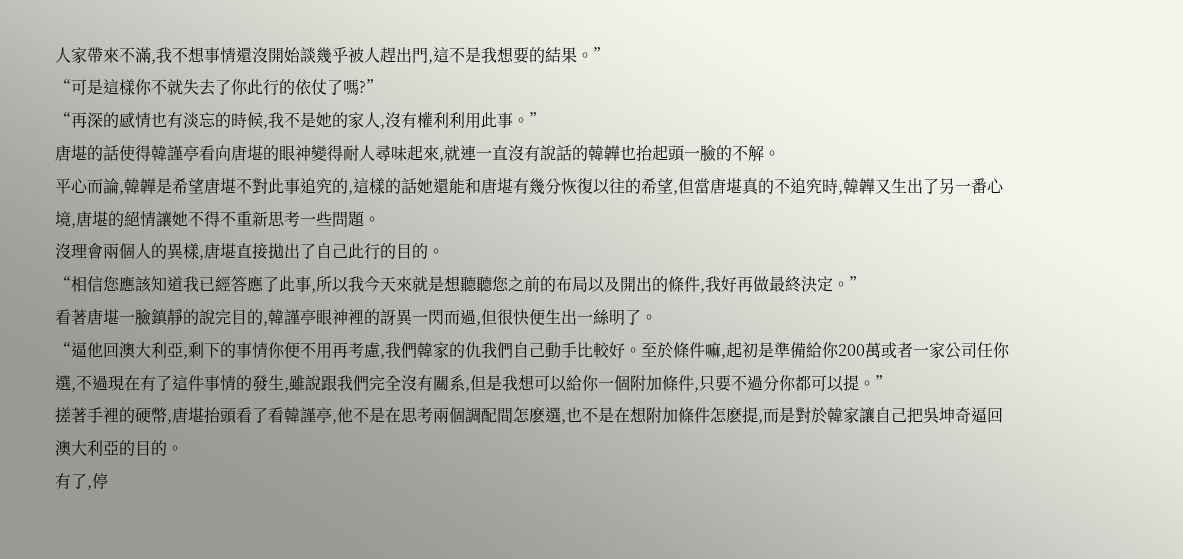人家帶來不滿,我不想事情還沒開始談幾乎被人趕出門,這不是我想要的結果。”
“可是這樣你不就失去了你此行的依仗了嗎?”
“再深的感情也有淡忘的時候,我不是她的家人,沒有權利利用此事。”
唐堪的話使得韓謹亭看向唐堪的眼神變得耐人尋味起來,就連一直沒有說話的韓韡也抬起頭一臉的不解。
平心而論,韓韡是希望唐堪不對此事追究的,這樣的話她還能和唐堪有幾分恢復以往的希望,但當唐堪真的不追究時,韓韡又生出了另一番心境,唐堪的絕情讓她不得不重新思考一些問題。
沒理會兩個人的異樣,唐堪直接拋出了自己此行的目的。
“相信您應該知道我已經答應了此事,所以我今天來就是想聽聽您之前的布局以及開出的條件,我好再做最終決定。”
看著唐堪一臉鎮靜的說完目的,韓謹亭眼神裡的訝異一閃而過,但很快便生出一絲明了。
“逼他回澳大利亞,剩下的事情你便不用再考慮,我們韓家的仇我們自己動手比較好。至於條件嘛,起初是準備給你200萬或者一家公司任你選,不過現在有了這件事情的發生,雖說跟我們完全沒有關系,但是我想可以給你一個附加條件,只要不過分你都可以提。”
搓著手裡的硬幣,唐堪抬頭看了看韓謹亭,他不是在思考兩個調配間怎麽選,也不是在想附加條件怎麽提,而是對於韓家讓自己把吳坤奇逼回澳大利亞的目的。
有了,停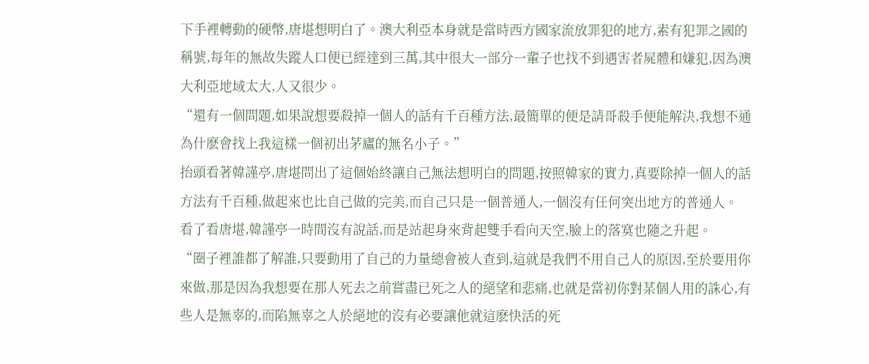下手裡轉動的硬幣,唐堪想明白了。澳大利亞本身就是當時西方國家流放罪犯的地方,素有犯罪之國的稱號,每年的無故失蹤人口便已經達到三萬,其中很大一部分一輩子也找不到遇害者屍體和嫌犯,因為澳大利亞地域太大,人又很少。
“還有一個問題,如果說想要殺掉一個人的話有千百種方法,最簡單的便是請哥殺手便能解決,我想不通為什麽會找上我這樣一個初出茅廬的無名小子。”
抬頭看著韓謹亭,唐堪問出了這個始終讓自己無法想明白的問題,按照韓家的實力,真要除掉一個人的話方法有千百種,做起來也比自己做的完美,而自己只是一個普通人,一個沒有任何突出地方的普通人。
看了看唐堪,韓謹亭一時間沒有說話,而是站起身來背起雙手看向天空,臉上的落寞也隨之升起。
“圈子裡誰都了解誰,只要動用了自己的力量總會被人查到,這就是我們不用自己人的原因,至於要用你來做,那是因為我想要在那人死去之前嘗盡已死之人的絕望和悲痛,也就是當初你對某個人用的誅心,有些人是無辜的,而陷無辜之人於絕地的沒有必要讓他就這麽快活的死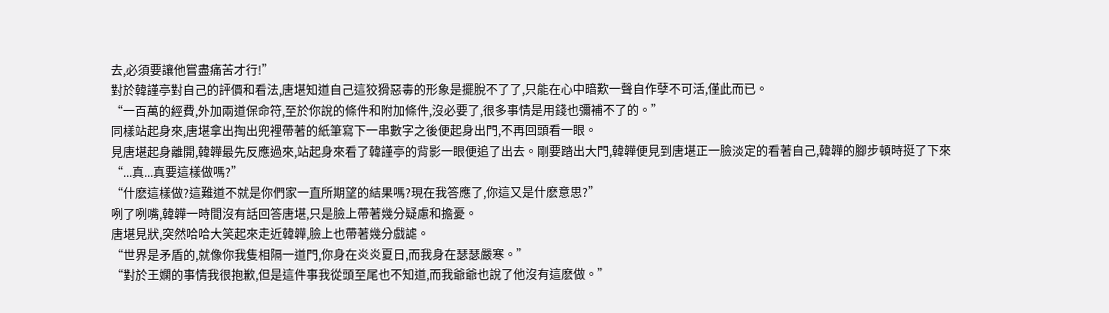去,必須要讓他嘗盡痛苦才行!”
對於韓謹亭對自己的評價和看法,唐堪知道自己這狡猾惡毒的形象是擺脫不了了,只能在心中暗歎一聲自作孽不可活,僅此而已。
“一百萬的經費,外加兩道保命符,至於你說的條件和附加條件,沒必要了,很多事情是用錢也彌補不了的。”
同樣站起身來,唐堪拿出掏出兜裡帶著的紙筆寫下一串數字之後便起身出門,不再回頭看一眼。
見唐堪起身離開,韓韡最先反應過來,站起身來看了韓謹亭的背影一眼便追了出去。剛要踏出大門,韓韡便見到唐堪正一臉淡定的看著自己,韓韡的腳步頓時挺了下來
“...真...真要這樣做嗎?”
“什麽這樣做?這難道不就是你們家一直所期望的結果嗎?現在我答應了,你這又是什麽意思?”
咧了咧嘴,韓韡一時間沒有話回答唐堪,只是臉上帶著幾分疑慮和擔憂。
唐堪見狀,突然哈哈大笑起來走近韓韡,臉上也帶著幾分戲謔。
“世界是矛盾的,就像你我隻相隔一道門,你身在炎炎夏日,而我身在瑟瑟嚴寒。”
“對於王嫻的事情我很抱歉,但是這件事我從頭至尾也不知道,而我爺爺也說了他沒有這麽做。”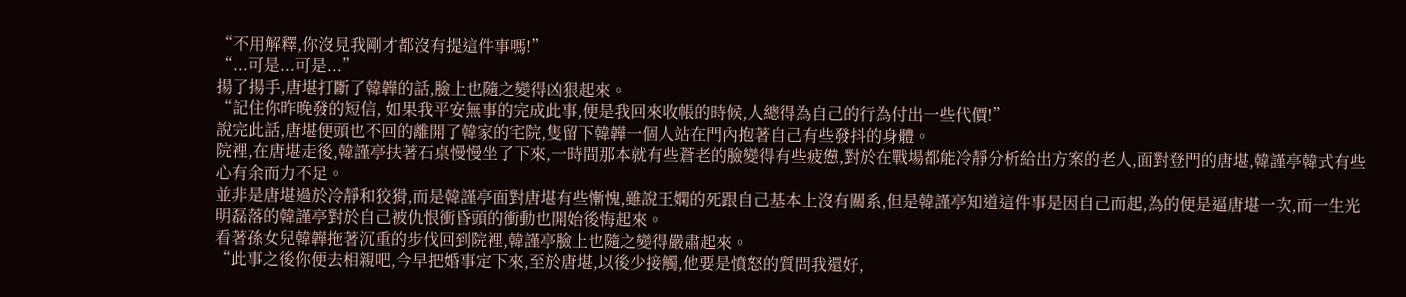“不用解釋,你沒見我剛才都沒有提這件事嗎!”
“...可是...可是...”
揚了揚手,唐堪打斷了韓韡的話,臉上也隨之變得凶狠起來。
“記住你昨晚發的短信, 如果我平安無事的完成此事,便是我回來收帳的時候,人總得為自己的行為付出一些代價!”
說完此話,唐堪便頭也不回的離開了韓家的宅院,隻留下韓韡一個人站在門內抱著自己有些發抖的身體。
院裡,在唐堪走後,韓謹亭扶著石桌慢慢坐了下來,一時間那本就有些蒼老的臉變得有些疲憊,對於在戰場都能冷靜分析給出方案的老人,面對登門的唐堪,韓謹亭韓式有些心有余而力不足。
並非是唐堪過於冷靜和狡猾,而是韓謹亭面對唐堪有些慚愧,雖說王嫻的死跟自己基本上沒有關系,但是韓謹亭知道這件事是因自己而起,為的便是逼唐堪一次,而一生光明磊落的韓謹亭對於自己被仇恨衝昏頭的衝動也開始後悔起來。
看著孫女兒韓韡拖著沉重的步伐回到院裡,韓謹亭臉上也隨之變得嚴肅起來。
“此事之後你便去相親吧,今早把婚事定下來,至於唐堪,以後少接觸,他要是憤怒的質問我還好,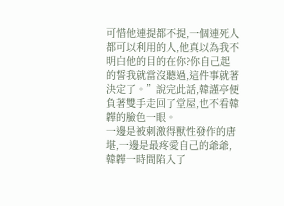可惜他連提都不提,一個連死人都可以利用的人,他真以為我不明白他的目的在你?你自己起的誓我就當沒聽過,這件事就著決定了。”說完此話,韓謹亭便負著雙手走回了堂屋,也不看韓韡的臉色一眼。
一邊是被刺激得獸性發作的唐堪,一邊是最疼愛自己的爺爺,韓韡一時間陷入了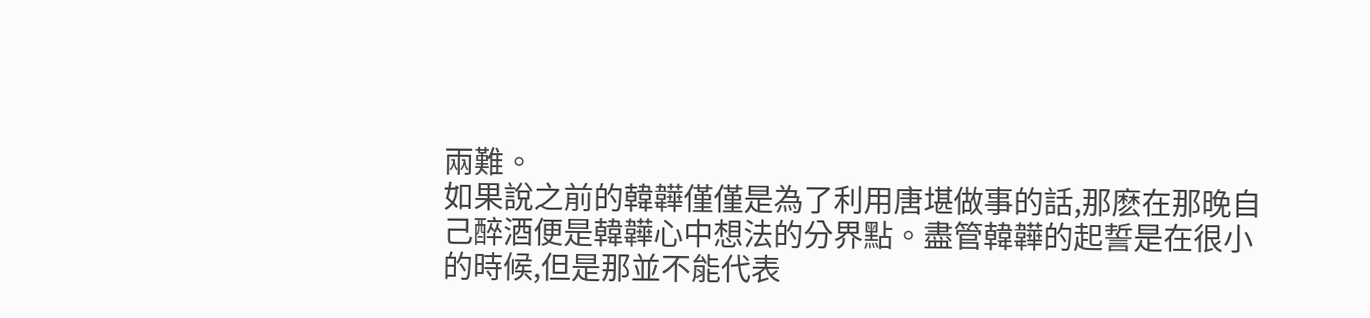兩難。
如果說之前的韓韡僅僅是為了利用唐堪做事的話,那麽在那晚自己醉酒便是韓韡心中想法的分界點。盡管韓韡的起誓是在很小的時候,但是那並不能代表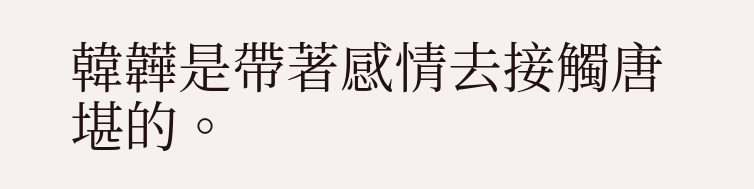韓韡是帶著感情去接觸唐堪的。